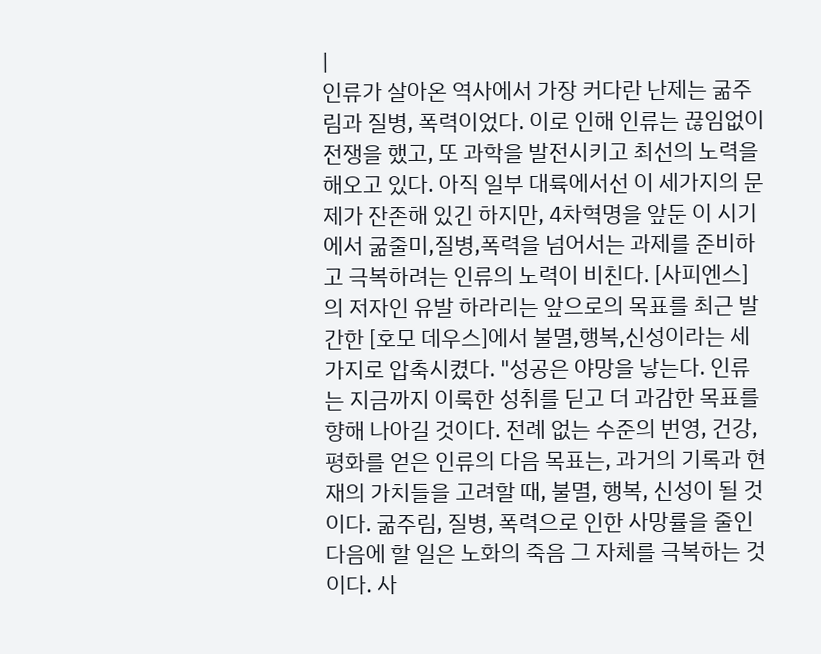|
인류가 살아온 역사에서 가장 커다란 난제는 굶주림과 질병, 폭력이었다. 이로 인해 인류는 끊임없이 전쟁을 했고, 또 과학을 발전시키고 최선의 노력을 해오고 있다. 아직 일부 대륙에서선 이 세가지의 문제가 잔존해 있긴 하지만, 4차혁명을 앞둔 이 시기에서 굶줄미,질병,폭력을 넘어서는 과제를 준비하고 극복하려는 인류의 노력이 비친다. [사피엔스]의 저자인 유발 하라리는 앞으로의 목표를 최근 발간한 [호모 데우스]에서 불멸,행복,신성이라는 세가지로 압축시켰다. "성공은 야망을 낳는다. 인류는 지금까지 이룩한 성취를 딛고 더 과감한 목표를 향해 나아길 것이다. 전례 없는 수준의 번영, 건강, 평화를 얻은 인류의 다음 목표는, 과거의 기록과 현재의 가치들을 고려할 때, 불멸, 행복, 신성이 될 것이다. 굶주림, 질병, 폭력으로 인한 사망률을 줄인 다음에 할 일은 노화의 죽음 그 자체를 극복하는 것이다. 사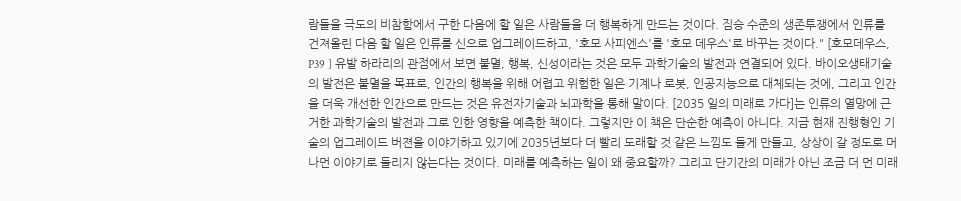람들을 극도의 비참함에서 구한 다음에 할 일은 사람들을 더 행복하게 만드는 것이다. 짐승 수준의 생존투쟁에서 인류를 건져올린 다음 할 일은 인류를 신으로 업그레이드하고, '호모 사피엔스'를 '호모 데우스'로 바꾸는 것이다." [호모데우스, P39 ] 유발 하라리의 관점에서 보면 불멸, 행복, 신성이라는 것은 모두 과학기술의 발전과 연결되어 있다. 바이오생태기술의 발전은 불멸을 목표로, 인간의 행복을 위해 어렵고 위험한 일은 기계나 로봇, 인공지능으로 대체되는 것에, 그리고 인간을 더욱 개선한 인간으로 만드는 것은 유전자기술과 뇌과학을 통해 말이다. [2035 일의 미래로 가다]는 인류의 열망에 근거한 과학기술의 발전과 그로 인한 영향을 예측한 책이다. 그렇지만 이 책은 단순한 예측이 아니다. 지금 현재 진행형인 기술의 업그레이드 버젼을 이야기하고 있기에 2035년보다 더 빨리 도래할 것 같은 느낌도 들게 만들고, 상상이 갈 정도로 머나먼 이야기로 들리지 않는다는 것이다. 미래를 예측하는 일이 왜 중요할까? 그리고 단기간의 미래가 아닌 조금 더 먼 미래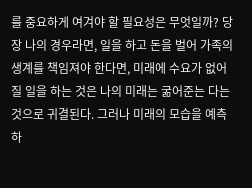를 중요하게 여겨야 할 필요성은 무엇일까? 당장 나의 경우라면, 일을 하고 돈을 벌어 가족의 생계를 책임져야 한다면, 미래에 수요가 없어질 일을 하는 것은 나의 미래는 굶어준는 다는 것으로 귀결된다. 그러나 미래의 모습을 예측하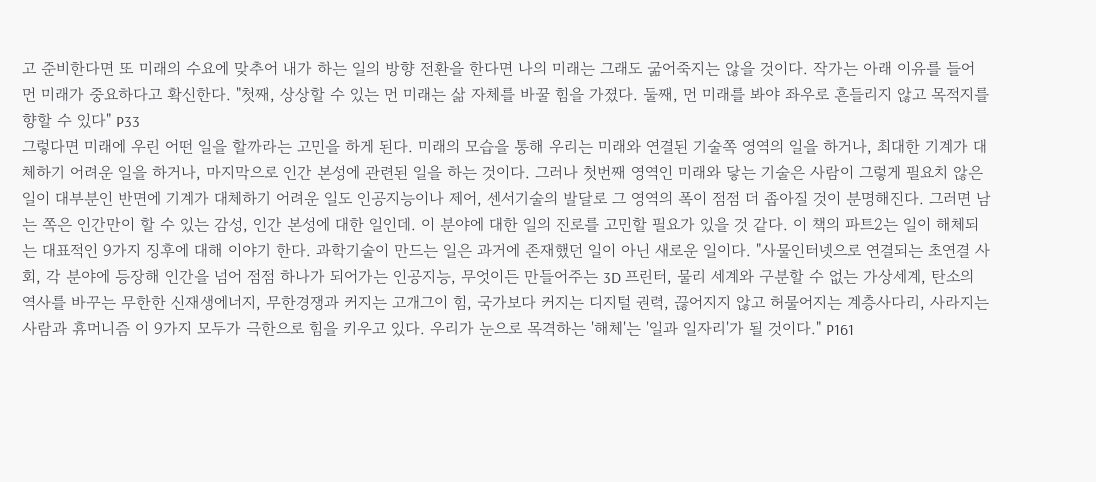고 준비한다면 또 미래의 수요에 맞추어 내가 하는 일의 방향 전환을 한다면 나의 미래는 그래도 굶어죽지는 않을 것이다. 작가는 아래 이유를 들어 먼 미래가 중요하다고 확신한다. "첫째, 상상할 수 있는 먼 미래는 삶 자체를 바꿀 힘을 가졌다. 둘째, 먼 미래를 봐야 좌우로 흔들리지 않고 목적지를 향할 수 있다" P33
그렇다면 미래에 우린 어떤 일을 할까라는 고민을 하게 된다. 미래의 모습을 통해 우리는 미래와 연결된 기술쪽 영역의 일을 하거나, 최대한 기계가 대체하기 어려운 일을 하거나, 마지막으로 인간 본성에 관련된 일을 하는 것이다. 그러나 첫번째 영역인 미래와 닿는 기술은 사람이 그렇게 필요치 않은 일이 대부분인 반면에 기계가 대체하기 어려운 일도 인공지능이나 제어, 센서기술의 발달로 그 영역의 폭이 점점 더 좁아질 것이 분명해진다. 그러면 남는 쪽은 인간만이 할 수 있는 감성, 인간 본성에 대한 일인데. 이 분야에 대한 일의 진로를 고민할 필요가 있을 것 같다. 이 책의 파트2는 일이 해체되는 대표적인 9가지 징후에 대해 이야기 한다. 과학기술이 만드는 일은 과거에 존재했던 일이 아닌 새로운 일이다. "사물인터넷으로 연결되는 초연결 사회, 각 분야에 등장해 인간을 넘어 점점 하나가 되어가는 인공지능, 무엇이든 만들어주는 3D 프린터, 물리 세계와 구분할 수 없는 가상세계, 탄소의 역사를 바꾸는 무한한 신재생에너지, 무한경쟁과 커지는 고개그이 힘, 국가보다 커지는 디지털 권력, 끊어지지 않고 허물어지는 계층사다리, 사라지는 사람과 휴머니즘 이 9가지 모두가 극한으로 힘을 키우고 있다. 우리가 눈으로 목격하는 '해체'는 '일과 일자리'가 될 것이다." P161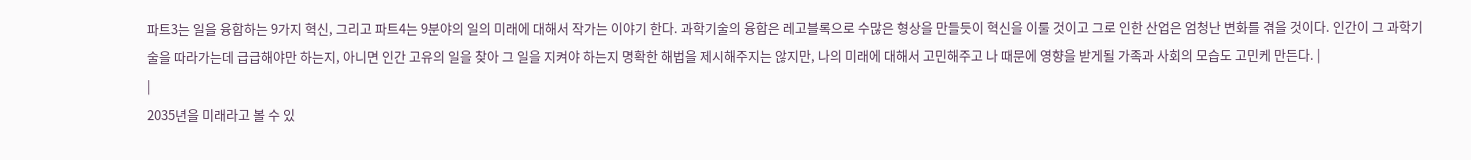파트3는 일을 융합하는 9가지 혁신, 그리고 파트4는 9분야의 일의 미래에 대해서 작가는 이야기 한다. 과학기술의 융합은 레고블록으로 수많은 형상을 만들듯이 혁신을 이룰 것이고 그로 인한 산업은 엄청난 변화를 겪을 것이다. 인간이 그 과학기술을 따라가는데 급급해야만 하는지, 아니면 인간 고유의 일을 찾아 그 일을 지켜야 하는지 명확한 해법을 제시해주지는 않지만, 나의 미래에 대해서 고민해주고 나 때문에 영향을 받게될 가족과 사회의 모습도 고민케 만든다. |
|
2035년을 미래라고 볼 수 있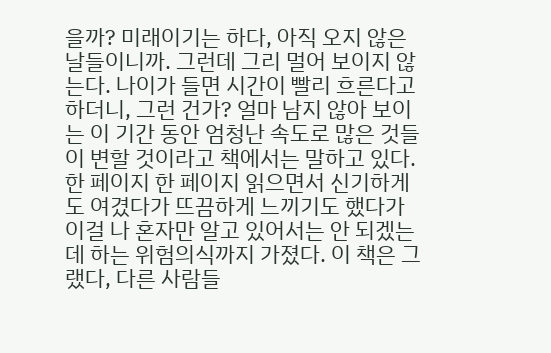을까? 미래이기는 하다, 아직 오지 않은 날들이니까. 그런데 그리 멀어 보이지 않는다. 나이가 들면 시간이 빨리 흐른다고 하더니, 그런 건가? 얼마 남지 않아 보이는 이 기간 동안 엄청난 속도로 많은 것들이 변할 것이라고 책에서는 말하고 있다. 한 페이지 한 페이지 읽으면서 신기하게도 여겼다가 뜨끔하게 느끼기도 했다가 이걸 나 혼자만 알고 있어서는 안 되겠는데 하는 위험의식까지 가졌다. 이 책은 그랬다, 다른 사람들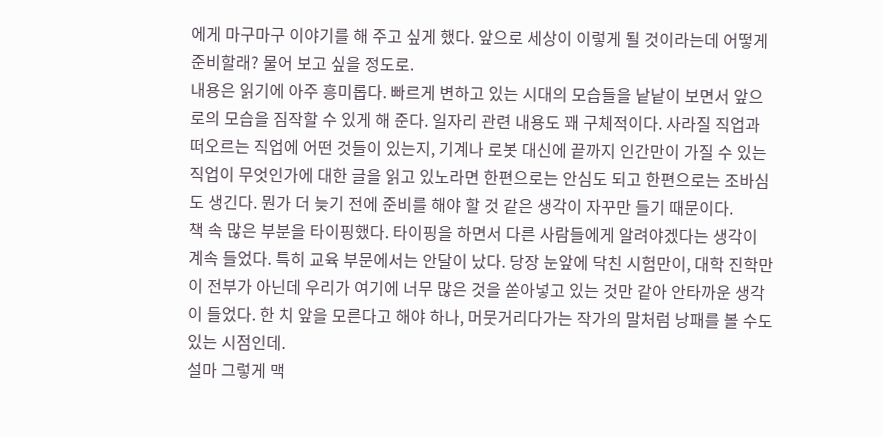에게 마구마구 이야기를 해 주고 싶게 했다. 앞으로 세상이 이렇게 될 것이라는데 어떻게 준비할래? 물어 보고 싶을 정도로.
내용은 읽기에 아주 흥미롭다. 빠르게 변하고 있는 시대의 모습들을 낱낱이 보면서 앞으로의 모습을 짐작할 수 있게 해 준다. 일자리 관련 내용도 꽤 구체적이다. 사라질 직업과 떠오르는 직업에 어떤 것들이 있는지, 기계나 로봇 대신에 끝까지 인간만이 가질 수 있는 직업이 무엇인가에 대한 글을 읽고 있노라면 한편으로는 안심도 되고 한편으로는 조바심도 생긴다. 뭔가 더 늦기 전에 준비를 해야 할 것 같은 생각이 자꾸만 들기 때문이다.
책 속 많은 부분을 타이핑했다. 타이핑을 하면서 다른 사람들에게 알려야겠다는 생각이 계속 들었다. 특히 교육 부문에서는 안달이 났다. 당장 눈앞에 닥친 시험만이, 대학 진학만이 전부가 아닌데 우리가 여기에 너무 많은 것을 쏟아넣고 있는 것만 같아 안타까운 생각이 들었다. 한 치 앞을 모른다고 해야 하나, 머뭇거리다가는 작가의 말처럼 낭패를 볼 수도 있는 시점인데.
설마 그렇게 맥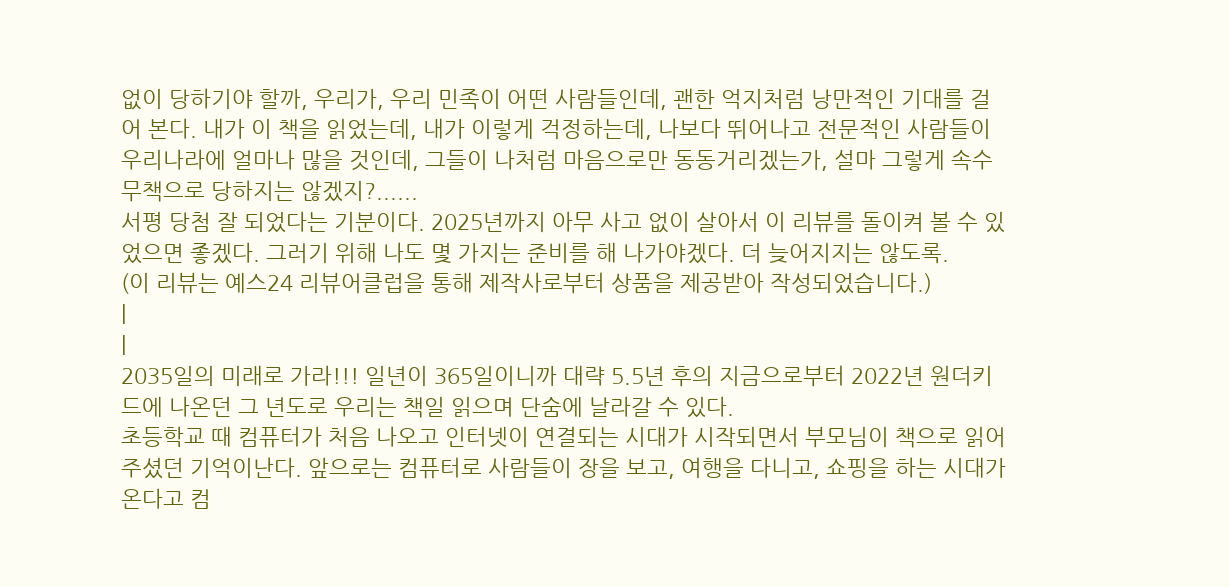없이 당하기야 할까, 우리가, 우리 민족이 어떤 사람들인데, 괜한 억지처럼 낭만적인 기대를 걸어 본다. 내가 이 책을 읽었는데, 내가 이렇게 걱정하는데, 나보다 뛰어나고 전문적인 사람들이 우리나라에 얼마나 많을 것인데, 그들이 나처럼 마음으로만 동동거리겠는가, 설마 그렇게 속수무책으로 당하지는 않겠지?......
서평 당첨 잘 되었다는 기분이다. 2025년까지 아무 사고 없이 살아서 이 리뷰를 돌이켜 볼 수 있었으면 좋겠다. 그러기 위해 나도 몇 가지는 준비를 해 나가야겠다. 더 늦어지지는 않도록.
(이 리뷰는 예스24 리뷰어클럽을 통해 제작사로부터 상품을 제공받아 작성되었습니다.)
|
|
2035일의 미래로 가라!!! 일년이 365일이니까 대략 5.5년 후의 지금으로부터 2022년 원더키드에 나온던 그 년도로 우리는 책일 읽으며 단숨에 날라갈 수 있다.
초등학교 때 컴퓨터가 처음 나오고 인터넷이 연결되는 시대가 시작되면서 부모님이 책으로 읽어주셨던 기억이난다. 앞으로는 컴퓨터로 사람들이 장을 보고, 여행을 다니고, 쇼핑을 하는 시대가 온다고 컴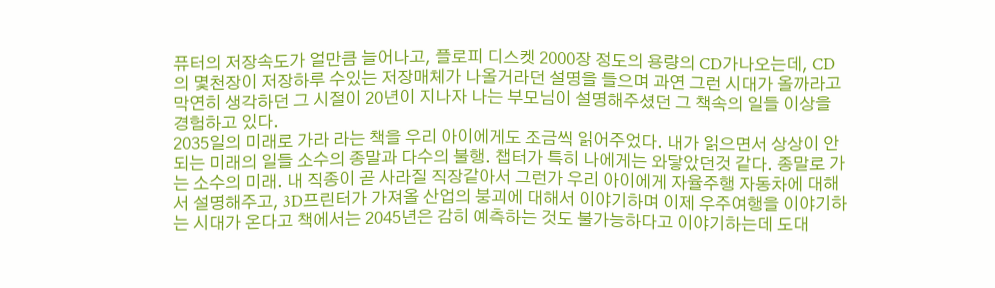퓨터의 저장속도가 얼만큼 늘어나고, 플로피 디스켓 2000장 정도의 용량의 CD가나오는데, CD의 몇천장이 저장하루 수있는 저장매체가 나올거라던 설명을 들으며 과연 그런 시대가 올까라고 막연히 생각하던 그 시절이 20년이 지나자 나는 부모님이 설명해주셨던 그 책속의 일들 이상을 경험하고 있다.
2035일의 미래로 가라 라는 책을 우리 아이에게도 조금씩 읽어주었다. 내가 읽으면서 상상이 안되는 미래의 일들 소수의 종말과 다수의 불행. 챕터가 특히 나에게는 와닿았던것 같다. 종말로 가는 소수의 미래. 내 직종이 곧 사라질 직장같아서 그런가 우리 아이에게 자율주행 자동차에 대해서 설명해주고, 3D프린터가 가져올 산업의 붕괴에 대해서 이야기하며 이제 우주여행을 이야기하는 시대가 온다고 책에서는 2045년은 감히 예측하는 것도 불가능하다고 이야기하는데 도대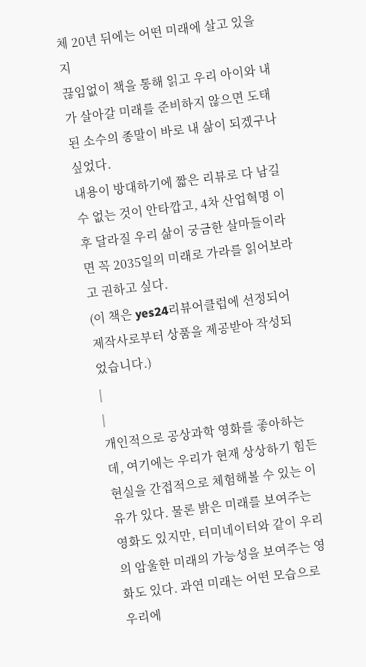체 20년 뒤에는 어떤 미래에 살고 있을지
끊임없이 책을 통해 읽고 우리 아이와 내가 살아갈 미래를 준비하지 않으면 도태된 소수의 종말이 바로 내 삶이 되겠구나 싶었다.
내용이 방대하기에 짧은 리뷰로 다 남길 수 없는 것이 안타깝고, 4차 산업혁명 이후 달라질 우리 삶이 궁금한 살마들이라면 꼭 2035일의 미래로 가라를 읽어보라고 권하고 싶다.
(이 책은 yes24리뷰어클럽에 선정되어 제작사로부터 상품을 제공받아 작성되었습니다.)
|
|
개인적으로 공상과학 영화를 좋아하는데, 여기에는 우리가 현재 상상하기 힘든 현실을 간접적으로 체험해볼 수 있는 이유가 있다. 물론 밝은 미래를 보여주는 영화도 있지만, 터미네이터와 같이 우리의 암울한 미래의 가능성을 보여주는 영화도 있다. 과연 미래는 어떤 모습으로 우리에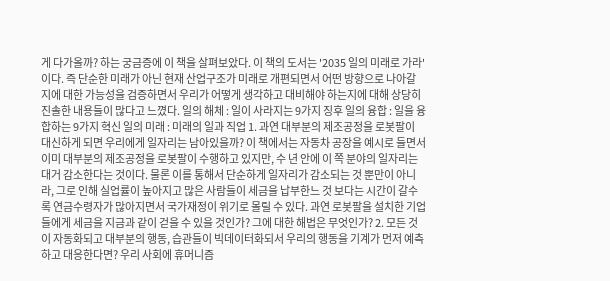게 다가올까? 하는 궁금증에 이 책을 살펴보았다. 이 책의 도서는 '2035 일의 미래로 가라' 이다. 즉 단순한 미래가 아닌 현재 산업구조가 미래로 개편되면서 어떤 방향으로 나아갈 지에 대한 가능성을 검증하면서 우리가 어떻게 생각하고 대비해야 하는지에 대해 상당히 진솔한 내용들이 많다고 느꼈다. 일의 해체 : 일이 사라지는 9가지 징후 일의 융합 : 일을 융합하는 9가지 혁신 일의 미래 : 미래의 일과 직업 1. 과연 대부분의 제조공정을 로봇팔이 대신하게 되면 우리에게 일자리는 남아있을까? 이 책에서는 자동차 공장을 예시로 들면서 이미 대부분의 제조공정을 로봇팔이 수행하고 있지만, 수 년 안에 이 쪽 분야의 일자리는 대거 감소한다는 것이다. 물론 이를 통해서 단순하게 일자리가 감소되는 것 뿐만이 아니라, 그로 인해 실업률이 높아지고 많은 사람들이 세금을 납부한느 것 보다는 시간이 갈수록 연금수령자가 많아지면서 국가재정이 위기로 몰릴 수 있다. 과연 로봇팔을 설치한 기업들에게 세금을 지금과 같이 걷을 수 있을 것인가? 그에 대한 해법은 무엇인가? 2. 모든 것이 자동화되고 대부분의 행동, 습관들이 빅데이터화되서 우리의 행동을 기계가 먼저 예측하고 대응한다면? 우리 사회에 휴머니즘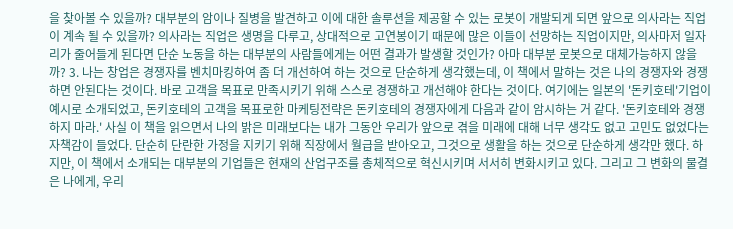을 찾아볼 수 있을까? 대부분의 암이나 질병을 발견하고 이에 대한 솔루션을 제공할 수 있는 로봇이 개발되게 되면 앞으로 의사라는 직업이 계속 될 수 있을까? 의사라는 직업은 생명을 다루고, 상대적으로 고연봉이기 때문에 많은 이들이 선망하는 직업이지만, 의사마저 일자리가 줄어들게 된다면 단순 노동을 하는 대부분의 사람들에게는 어떤 결과가 발생할 것인가? 아마 대부분 로봇으로 대체가능하지 않을까? 3. 나는 창업은 경쟁자를 벤치마킹하여 좀 더 개선하여 하는 것으로 단순하게 생각했는데, 이 책에서 말하는 것은 나의 경쟁자와 경쟁하면 안된다는 것이다. 바로 고객을 목표로 만족시키기 위해 스스로 경쟁하고 개선해야 한다는 것이다. 여기에는 일본의 '돈키호테'기업이 예시로 소개되었고, 돈키호테의 고객을 목표로한 마케팅전략은 돈키호테의 경쟁자에게 다음과 같이 암시하는 거 같다. '돈키호테와 경쟁하지 마라.' 사실 이 책을 읽으면서 나의 밝은 미래보다는 내가 그동안 우리가 앞으로 겪을 미래에 대해 너무 생각도 없고 고민도 없었다는 자책감이 들었다. 단순히 단란한 가정을 지키기 위해 직장에서 월급을 받아오고, 그것으로 생활을 하는 것으로 단순하게 생각만 했다. 하지만, 이 책에서 소개되는 대부분의 기업들은 현재의 산업구조를 총체적으로 혁신시키며 서서히 변화시키고 있다. 그리고 그 변화의 물결은 나에게, 우리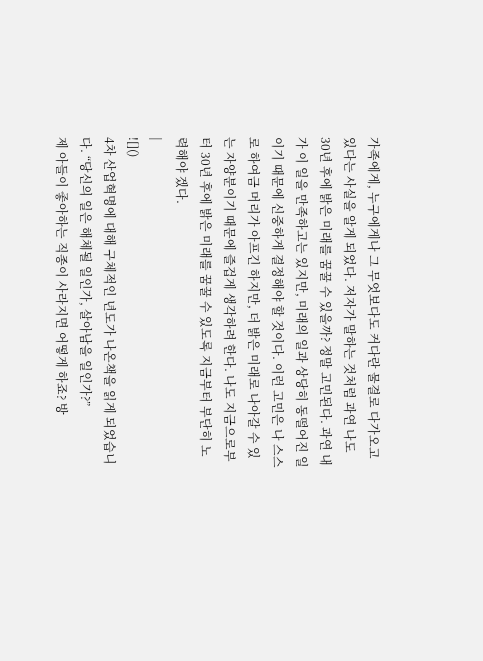가족에게, 누구에게나 그 무엇보다도 커다란 물결로 다가오고 있다는 사실을 알게 되었다. 저자가 말하는 것처럼 과연 나도 30년 후에 밝은 미래를 꿈꿀 수 있을까? 정말 고민된다. 과연 내가 이 일을 만족하고는 있지만, 미래의 일과 상당히 동떨어진 일이기 때문에 신중하게 결정해야 할 것이다. 이런 고민은 나 스스로 하여금 머리가 아프긴 하지만, 더 밝은 미래로 나아갈 수 있는 자양분이기 때문에 즐겁게 생각하려 한다. 나도 지금으로부터 30년 후에 밝은 미래를 꿈꿀 수 있도록 지금부터 부단히 노력해야 겠다.
|
![]()
4차 산업혁명에 대해 구체적인 년도가 나온책을 읽게 되었습니다. “당신의 일은 해체될 일인가, 살아남을 일인가?”
제 아들이 좋아하는 직종이 사라지면 어떻게 하죠? 방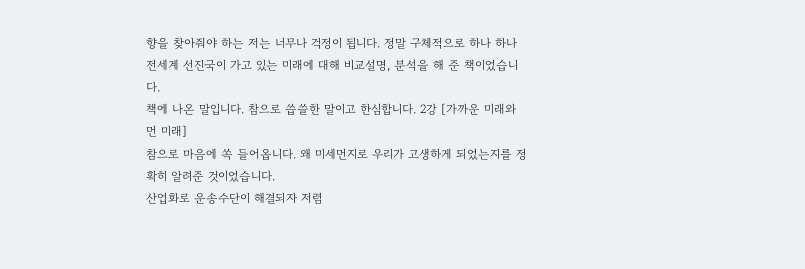향을 찾아줘야 하는 저는 너무나 걱정이 됩니다. 정말 구체적으로 하나 하나 전세계 선진국이 가고 있는 미래에 대해 비교설명, 분석을 해 준 책이었습니다.
책에 나온 말입니다. 참으로 씁쓸한 말이고 한심합니다. 2강 [가까운 미래와 먼 미래]
참으로 마음에 쏙 들어옵니다. 왜 미세먼지로 우리가 고생하게 되었는지를 정확히 알려준 것이었습니다.
산업화로 운송수단이 해결되자 저렴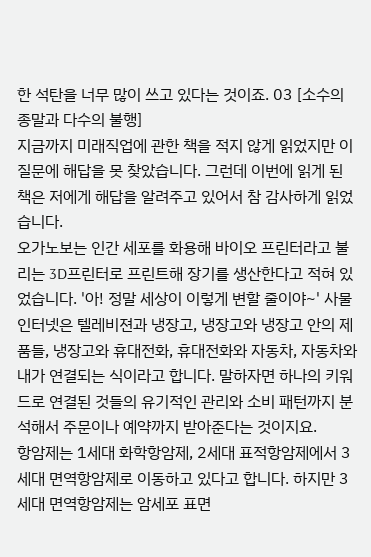한 석탄을 너무 많이 쓰고 있다는 것이죠. 03 [소수의 종말과 다수의 불행]
지금까지 미래직업에 관한 책을 적지 않게 읽었지만 이 질문에 해답을 못 찾았습니다. 그런데 이번에 읽게 된 책은 저에게 해답을 알려주고 있어서 참 감사하게 읽었습니다.
오가노보는 인간 세포를 화용해 바이오 프린터라고 불리는 3D프린터로 프린트해 장기를 생산한다고 적혀 있었습니다. '아! 정말 세상이 이렇게 변할 줄이야~' 사물인터넷은 텔레비젼과 냉장고, 냉장고와 냉장고 안의 제품들, 냉장고와 휴대전화, 휴대전화와 자동차, 자동차와 내가 연결되는 식이라고 합니다. 말하자면 하나의 키워드로 연결된 것들의 유기적인 관리와 소비 패턴까지 분석해서 주문이나 예약까지 받아준다는 것이지요.
항암제는 1세대 화학항암제, 2세대 표적항암제에서 3세대 면역항암제로 이동하고 있다고 합니다. 하지만 3세대 면역항암제는 암세포 표면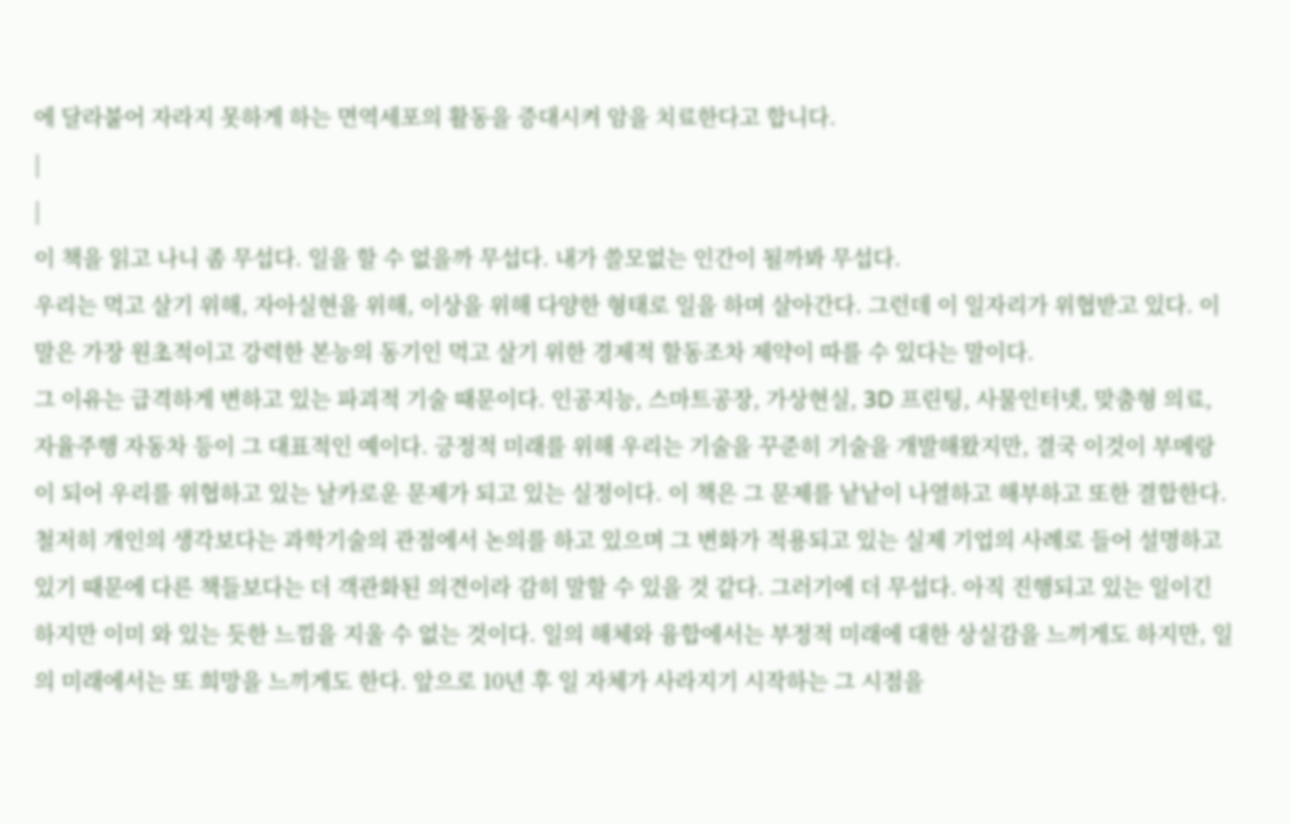에 달라붙어 자라지 못하게 하는 면역세포의 활동을 증대시켜 암을 치료한다고 합니다.
|
|
이 책을 읽고 나니 좀 무섭다. 일을 할 수 없을까 무섭다. 내가 쓸모없는 인간이 될까봐 무섭다.
우리는 먹고 살기 위해, 자아실현을 위해, 이상을 위해 다양한 형태로 일을 하며 살아간다. 그런데 이 일자리가 위협받고 있다. 이 말은 가장 원초적이고 강력한 본능의 동기인 먹고 살기 위한 경제적 할동조차 제약이 따를 수 있다는 말이다.
그 이유는 급격하게 변하고 있는 파괴적 기술 때문이다. 인공지능, 스마트공장, 가상현실, 3D 프린팅, 사물인터넷, 맞춤형 의료, 자율주행 자동차 등이 그 대표적인 예이다. 긍정적 미래를 위해 우리는 기술을 꾸준히 기술을 개발해왔지만, 결국 이것이 부메랑이 되어 우리를 위협하고 있는 날카로운 문제가 되고 있는 실정이다. 이 책은 그 문제를 낱낱이 나열하고 해부하고 또한 결합한다. 철저히 개인의 생각보다는 과학기술의 관점에서 논의를 하고 있으며 그 변화가 적용되고 있는 실제 기업의 사례로 들어 설명하고 있기 때문에 다른 책들보다는 더 객관화된 의견이라 감히 말할 수 있을 것 같다. 그러기에 더 무섭다. 아직 진행되고 있는 일이긴 하지만 이미 와 있는 듯한 느낌을 지울 수 없는 것이다. 일의 해체와 융합에서는 부정적 미래에 대한 상실감을 느끼게도 하지만, 일의 미래에서는 또 희망을 느끼게도 한다. 앞으로 10년 후 일 자체가 사라지기 시작하는 그 시점을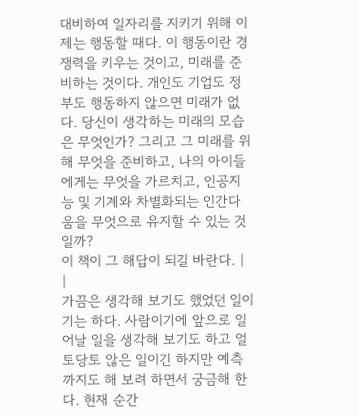대비하여 일자리를 지키기 위해 이제는 행동할 때다. 이 행동이란 경쟁력을 키우는 것이고, 미래를 준비하는 것이다. 개인도 기업도 정부도 행동하지 않으면 미래가 없다. 당신이 생각하는 미래의 모습은 무엇인가? 그리고 그 미래를 위해 무엇을 준비하고, 나의 아이들에게는 무엇을 가르치고, 인공지능 및 기계와 차별화되는 인간다움을 무엇으로 유지할 수 있는 것일까?
이 책이 그 해답이 되길 바란다. |
|
가끔은 생각해 보기도 했었던 일이기는 하다. 사람이기에 앞으로 일어날 일을 생각해 보기도 하고 얼토당토 않은 일이긴 하지만 예측까지도 해 보려 하면서 궁금해 한다. 현재 순간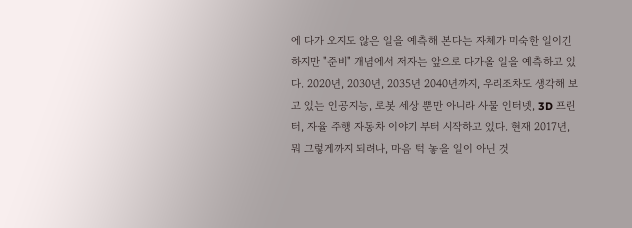에 다가 오지도 않은 일을 예측해 본다는 자체가 미숙한 일이긴 하지만 "준비" 개념에서 저자는 앞으로 다가올 일을 예측하고 있다. 2020년, 2030년, 2035년 2040년까지, 우리조차도 생각해 보고 있는 인공지능, 로봇 세상 뿐만 아니라 사물 인터넷, 3D 프린터, 자율 주행 자동차 이야기 부터 시작하고 있다. 현재 2017년, 뭐 그렇게까지 되려나, 마음 턱 놓을 일이 아닌 것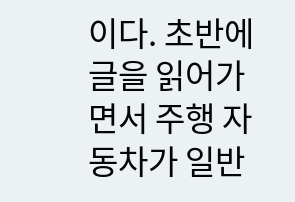이다. 초반에 글을 읽어가면서 주행 자동차가 일반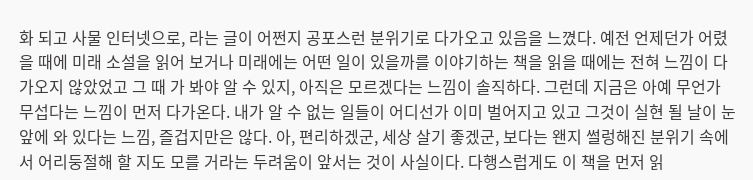화 되고 사물 인터넷으로, 라는 글이 어쩐지 공포스런 분위기로 다가오고 있음을 느꼈다. 예전 언제던가 어렸을 때에 미래 소설을 읽어 보거나 미래에는 어떤 일이 있을까를 이야기하는 책을 읽을 때에는 전혀 느낌이 다가오지 않았었고 그 때 가 봐야 알 수 있지, 아직은 모르겠다는 느낌이 솔직하다. 그런데 지금은 아예 무언가 무섭다는 느낌이 먼저 다가온다. 내가 알 수 없는 일들이 어디선가 이미 벌어지고 있고 그것이 실현 될 날이 눈앞에 와 있다는 느낌, 즐겁지만은 않다. 아, 편리하겠군, 세상 살기 좋겠군, 보다는 왠지 썰렁해진 분위기 속에서 어리둥절해 할 지도 모를 거라는 두려움이 앞서는 것이 사실이다. 다행스럽게도 이 책을 먼저 읽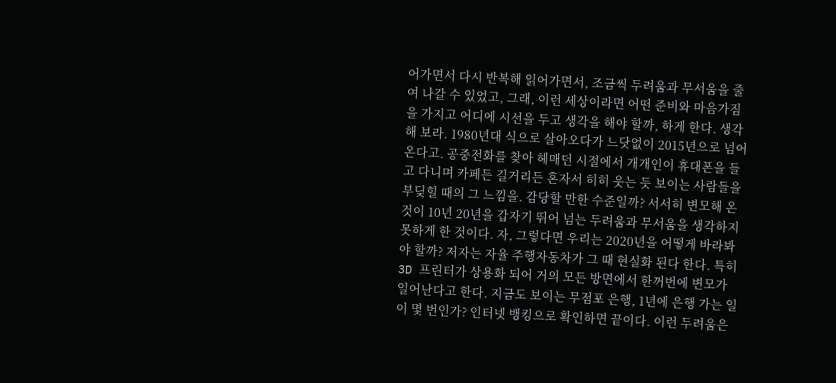어가면서 다시 반복해 읽어가면서, 조금씩 두려움과 무서움을 줄여 나갈 수 있었고, 그래, 이런 세상이라면 어떤 준비와 마음가짐을 가지고 어디에 시선을 두고 생각을 해야 할까, 하게 한다. 생각해 보라. 1980년대 식으로 살아오다가 느닷없이 2015년으로 넘어 온다고. 공중전화를 찾아 헤매던 시절에서 개개인이 휴대폰을 들고 다니며 카페든 길거리든 혼자서 히히 웃는 듯 보이는 사람들을 부딪힐 때의 그 느낌을. 감당할 만한 수준일까? 서서히 변모해 온 것이 10년 20년을 갑자기 뛰어 넘는 두려움과 무서움을 생각하지 못하게 한 것이다. 자, 그렇다면 우리는 2020년을 어떻게 바라봐야 할까? 저자는 자율 주행자동차가 그 때 현실화 된다 한다. 특히 3D 프린터가 상용화 되어 거의 모든 방면에서 한꺼번에 변모가 일어난다고 한다. 지금도 보이는 무점포 은행, 1년에 은행 가는 일이 몇 번인가? 인터넷 뱅킹으로 확인하면 끝이다. 이런 두려움은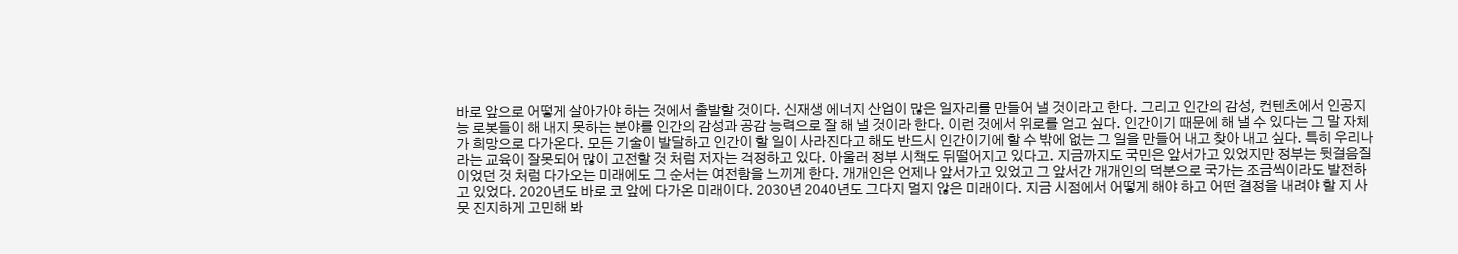바로 앞으로 어떻게 살아가야 하는 것에서 출발할 것이다. 신재생 에너지 산업이 많은 일자리를 만들어 낼 것이라고 한다. 그리고 인간의 감성, 컨텐츠에서 인공지능 로봇들이 해 내지 못하는 분야를 인간의 감성과 공감 능력으로 잘 해 낼 것이라 한다. 이런 것에서 위로를 얻고 싶다. 인간이기 때문에 해 낼 수 있다는 그 말 자체가 희망으로 다가온다. 모든 기술이 발달하고 인간이 할 일이 사라진다고 해도 반드시 인간이기에 할 수 밖에 없는 그 일을 만들어 내고 찾아 내고 싶다. 특히 우리나라는 교육이 잘못되어 많이 고전할 것 처럼 저자는 걱정하고 있다. 아울러 정부 시책도 뒤떨어지고 있다고. 지금까지도 국민은 앞서가고 있었지만 정부는 뒷걸음질 이었던 것 처럼 다가오는 미래에도 그 순서는 여전함을 느끼게 한다. 개개인은 언제나 앞서가고 있었고 그 앞서간 개개인의 덕분으로 국가는 조금씩이라도 발전하고 있었다. 2020년도 바로 코 앞에 다가온 미래이다. 2030년 2040년도 그다지 멀지 않은 미래이다. 지금 시점에서 어떻게 해야 하고 어떤 결정을 내려야 할 지 사뭇 진지하게 고민해 봐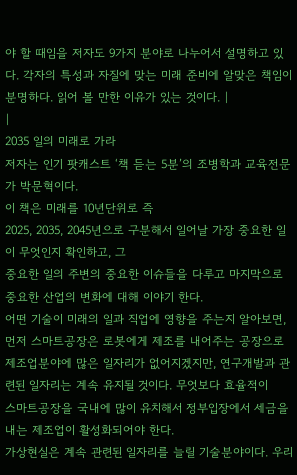야 할 때임을 저자도 9가지 분야로 나누어서 설명하고 있다. 각자의 특성과 자질에 맞는 미래 준비에 알맞은 책임이 분명하다. 읽어 볼 만한 이유가 있는 것이다. |
|
2035 일의 미래로 가라
저자는 인기 팟캐스트 ‘책 듣는 5분’의 조병학과 교육전문가 박문혁이다.
이 책은 미래를 10년단위로 즉
2025, 2035, 2045년으로 구분해서 일어날 가장 중요한 일이 무엇인지 확인하고, 그
중요한 일의 주변의 중요한 이슈들을 다루고 마지막으로 중요한 산업의 변화에 대해 이야기 한다.
어떤 기술이 미래의 일과 직업에 영향을 주는지 알아보면,
먼저 스마트공장은 로봇에게 제조를 내어주는 공장으로 제조업분야에 많은 일자리가 없어지겠지만, 연구개발과 관련된 일자리는 계속 유지될 것이다. 무엇보다 효율적이
스마트공장을 국내에 많이 유치해서 정부입장에서 세금을 내는 제조업이 활성화되어야 한다.
가상현실은 계속 관련된 일자리를 늘릴 기술분야이다. 우리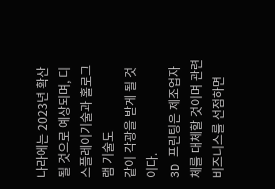나라에는 2023년 확산될 것으로 예상되며, 디스플레이기술과 홀로그램 기술도
같이 각광을 받게 될 것이다.
3D 프린팅은 제조업자체를 대체할 것이며 관련 비즈니스를 선점하면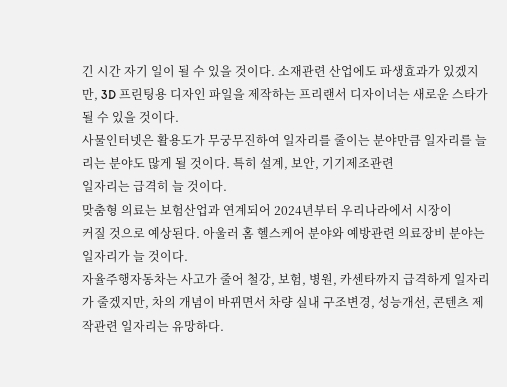긴 시간 자기 일이 될 수 있을 것이다. 소재관련 산업에도 파생효과가 있겠지만, 3D 프린팅용 디자인 파일을 제작하는 프리랜서 디자이너는 새로운 스타가 될 수 있을 것이다.
사물인터넷은 활용도가 무궁무진하여 일자리를 줄이는 분야만큼 일자리를 늘리는 분야도 많게 될 것이다. 특히 설계, 보안, 기기제조관련
일자리는 급격히 늘 것이다.
맞춤형 의료는 보험산업과 연계되어 2024년부터 우리나라에서 시장이
커질 것으로 예상된다. 아울러 홈 헬스케어 분야와 예방관련 의료장비 분야는 일자리가 늘 것이다.
자율주행자동차는 사고가 줄어 철강, 보험, 병원, 카센타까지 급격하게 일자리가 줄겠지만, 차의 개념이 바뀌면서 차량 실내 구조변경, 성능개선, 콘텐츠 제작관련 일자리는 유망하다.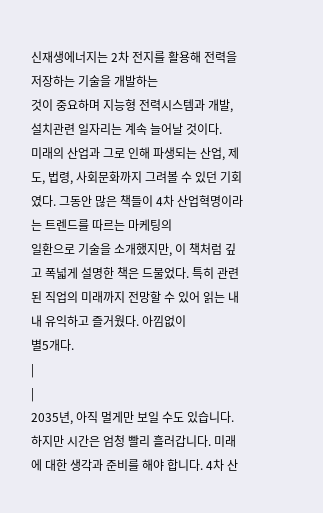신재생에너지는 2차 전지를 활용해 전력을 저장하는 기술을 개발하는
것이 중요하며 지능형 전력시스템과 개발, 설치관련 일자리는 계속 늘어날 것이다.
미래의 산업과 그로 인해 파생되는 산업, 제도, 법령, 사회문화까지 그려볼 수 있던 기회였다. 그동안 많은 책들이 4차 산업혁명이라는 트렌드를 따르는 마케팅의
일환으로 기술을 소개했지만, 이 책처럼 깊고 폭넓게 설명한 책은 드물었다. 특히 관련된 직업의 미래까지 전망할 수 있어 읽는 내내 유익하고 즐거웠다. 아낌없이
별5개다.
|
|
2035년, 아직 멀게만 보일 수도 있습니다. 하지만 시간은 엄청 빨리 흘러갑니다. 미래에 대한 생각과 준비를 해야 합니다. 4차 산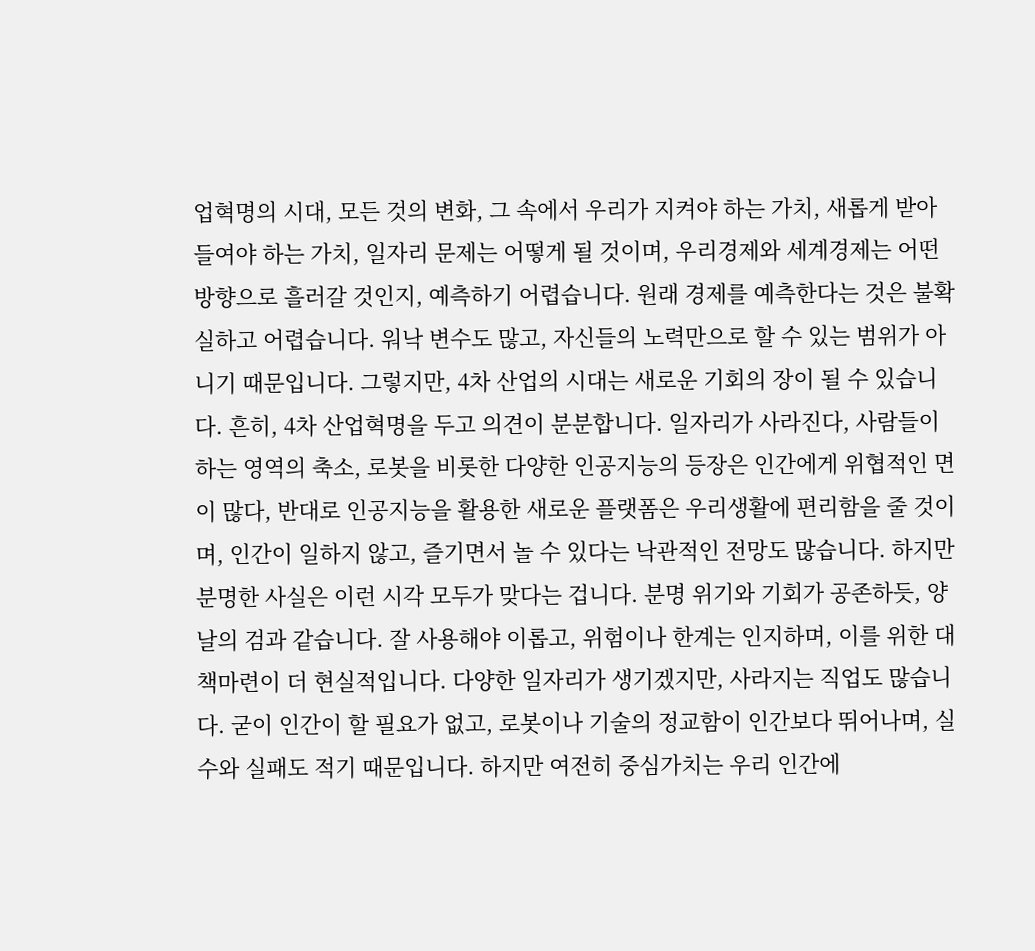업혁명의 시대, 모든 것의 변화, 그 속에서 우리가 지켜야 하는 가치, 새롭게 받아들여야 하는 가치, 일자리 문제는 어떻게 될 것이며, 우리경제와 세계경제는 어떤 방향으로 흘러갈 것인지, 예측하기 어렵습니다. 원래 경제를 예측한다는 것은 불확실하고 어렵습니다. 워낙 변수도 많고, 자신들의 노력만으로 할 수 있는 범위가 아니기 때문입니다. 그렇지만, 4차 산업의 시대는 새로운 기회의 장이 될 수 있습니다. 흔히, 4차 산업혁명을 두고 의견이 분분합니다. 일자리가 사라진다, 사람들이 하는 영역의 축소, 로봇을 비롯한 다양한 인공지능의 등장은 인간에게 위협적인 면이 많다, 반대로 인공지능을 활용한 새로운 플랫폼은 우리생활에 편리함을 줄 것이며, 인간이 일하지 않고, 즐기면서 놀 수 있다는 낙관적인 전망도 많습니다. 하지만 분명한 사실은 이런 시각 모두가 맞다는 겁니다. 분명 위기와 기회가 공존하듯, 양날의 검과 같습니다. 잘 사용해야 이롭고, 위험이나 한계는 인지하며, 이를 위한 대책마련이 더 현실적입니다. 다양한 일자리가 생기겠지만, 사라지는 직업도 많습니다. 굳이 인간이 할 필요가 없고, 로봇이나 기술의 정교함이 인간보다 뛰어나며, 실수와 실패도 적기 때문입니다. 하지만 여전히 중심가치는 우리 인간에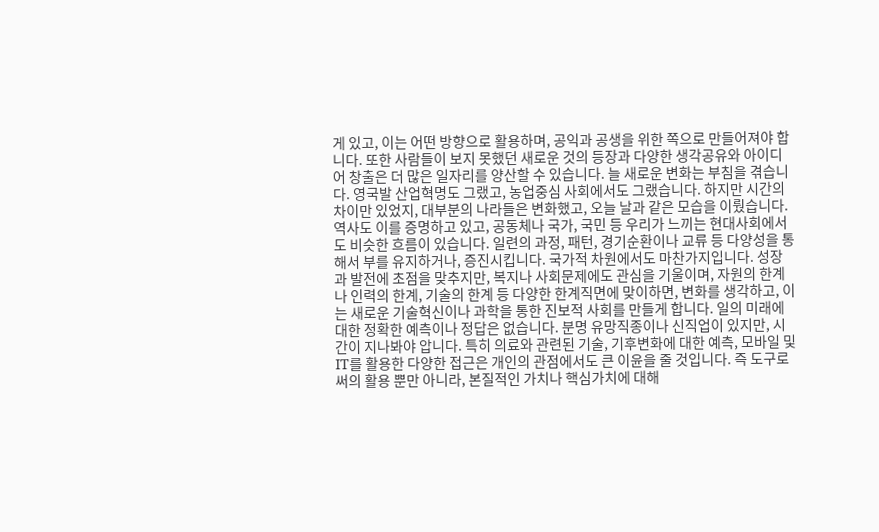게 있고, 이는 어떤 방향으로 활용하며, 공익과 공생을 위한 쪽으로 만들어져야 합니다. 또한 사람들이 보지 못했던 새로운 것의 등장과 다양한 생각공유와 아이디어 창출은 더 많은 일자리를 양산할 수 있습니다. 늘 새로운 변화는 부침을 겪습니다. 영국발 산업혁명도 그랬고, 농업중심 사회에서도 그랬습니다. 하지만 시간의 차이만 있었지, 대부분의 나라들은 변화했고, 오늘 날과 같은 모습을 이뤘습니다. 역사도 이를 증명하고 있고, 공동체나 국가, 국민 등 우리가 느끼는 현대사회에서도 비슷한 흐름이 있습니다. 일련의 과정, 패턴, 경기순환이나 교류 등 다양성을 통해서 부를 유지하거나, 증진시킵니다. 국가적 차원에서도 마찬가지입니다. 성장과 발전에 초점을 맞추지만, 복지나 사회문제에도 관심을 기울이며, 자원의 한계나 인력의 한계, 기술의 한계 등 다양한 한계직면에 맞이하면, 변화를 생각하고, 이는 새로운 기술혁신이나 과학을 통한 진보적 사회를 만들게 합니다. 일의 미래에 대한 정확한 예측이나 정답은 없습니다. 분명 유망직종이나 신직업이 있지만, 시간이 지나봐야 압니다. 특히 의료와 관련된 기술, 기후변화에 대한 예측, 모바일 및 IT를 활용한 다양한 접근은 개인의 관점에서도 큰 이윤을 줄 것입니다. 즉 도구로써의 활용 뿐만 아니라, 본질적인 가치나 핵심가치에 대해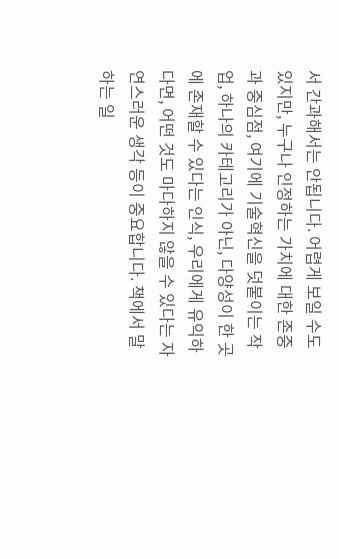서 간과해서는 안됩니다. 어렵게 보일 수도 있지만, 누구나 인정하는 가치에 대한 존중과 중심점, 여기에 기술혁신을 덧붙이는 작업, 하나의 카테고리가 아닌, 다양성이 한 곳에 존재할 수 있다는 인식, 우리에게 유익하다면, 어떤 것도 마다하지 않을 수 있다는 자연스러운 생각 등이 중요합니다. 책에서 말하는 일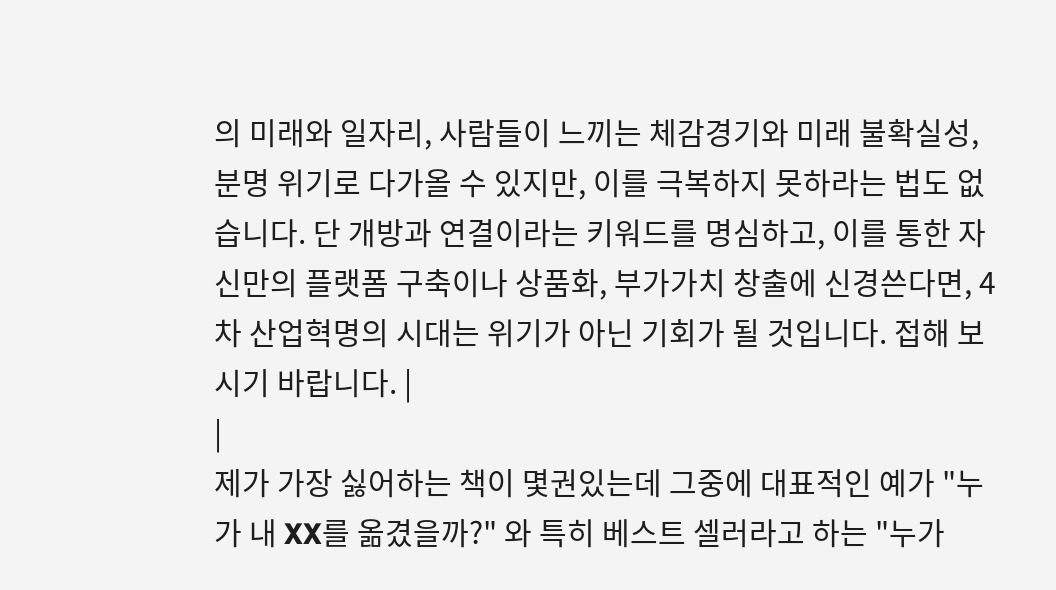의 미래와 일자리, 사람들이 느끼는 체감경기와 미래 불확실성, 분명 위기로 다가올 수 있지만, 이를 극복하지 못하라는 법도 없습니다. 단 개방과 연결이라는 키워드를 명심하고, 이를 통한 자신만의 플랫폼 구축이나 상품화, 부가가치 창출에 신경쓴다면, 4차 산업혁명의 시대는 위기가 아닌 기회가 될 것입니다. 접해 보시기 바랍니다. |
|
제가 가장 싫어하는 책이 몇권있는데 그중에 대표적인 예가 "누가 내 XX를 옮겼을까?" 와 특히 베스트 셀러라고 하는 "누가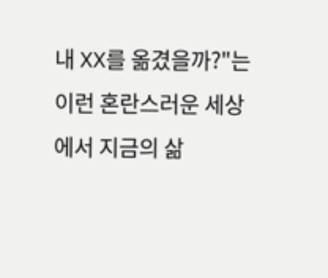내 XX를 옮겼을까?"는 이런 혼란스러운 세상에서 지금의 삶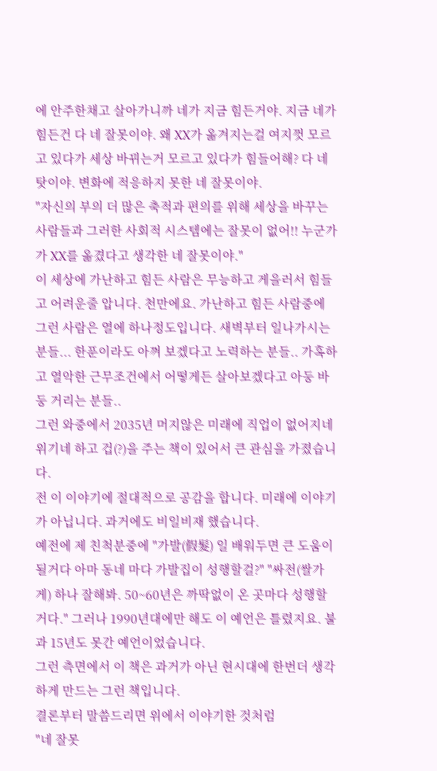에 안주한채고 살아가니까 네가 지금 힘든거야. 지금 네가 힘든건 다 네 잘못이야. 왜 XX가 옮겨지는걸 여지껏 모르고 있다가 세상 바뀌는거 모르고 있다가 힘들어해? 다 네탓이야. 변화에 적응하지 못한 네 잘못이야.
"자신의 부의 더 많은 축적과 편의를 위해 세상을 바꾸는 사람들과 그러한 사회적 시스템에는 잘못이 없어!! 누군가가 XX를 옮겼다고 생각한 네 잘못이야."
이 세상에 가난하고 힘든 사람은 무능하고 게을러서 힘들고 어려운줄 압니다. 천만에요. 가난하고 힘든 사람중에 그런 사람은 열에 하나정도입니다. 새벽부터 일나가시는 분들... 한푼이라도 아껴 보겠다고 노력하는 분들.. 가혹하고 열악한 근무조건에서 어떻게든 살아보겠다고 아둥 바둥 거리는 분들..
그런 와중에서 2035년 머지않은 미래에 직업이 없어지네 위기네 하고 겁(?)을 주는 책이 있어서 큰 관심을 가졌습니다.
전 이 이야기에 절대적으로 공감을 합니다. 미래에 이야기가 아닙니다. 과거에도 비일비재 했습니다.
예전에 제 친척분중에 "가발(假髮) 일 배워두면 큰 도움이 될거다 아마 동네 마다 가발집이 성행할걸?" "싸전(쌀가게) 하나 잘해봐. 50~60년은 까딱없이 온 곳마다 성행할거다." 그러나 1990년대에만 해도 이 예언은 틀렸지요. 불과 15년도 못간 예언이었습니다.
그런 측면에서 이 책은 과거가 아닌 현시대에 한번더 생각하게 만드는 그런 책입니다.
결론부터 말씀드리면 위에서 이야기한 것처럼
"네 잘못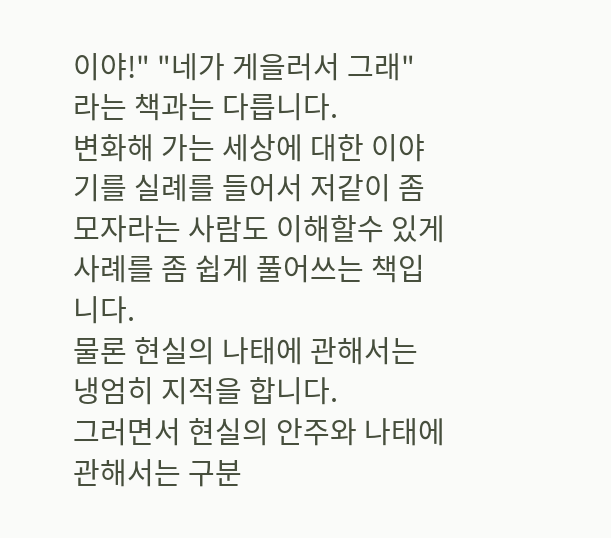이야!" "네가 게을러서 그래" 라는 책과는 다릅니다.
변화해 가는 세상에 대한 이야기를 실례를 들어서 저같이 좀 모자라는 사람도 이해할수 있게 사례를 좀 쉽게 풀어쓰는 책입니다.
물론 현실의 나태에 관해서는 냉엄히 지적을 합니다.
그러면서 현실의 안주와 나태에 관해서는 구분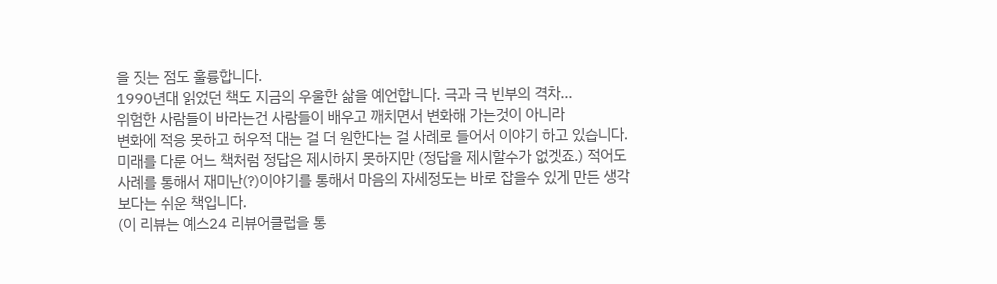을 짓는 점도 훌륭합니다.
1990년대 읽었던 책도 지금의 우울한 삶을 예언합니다. 극과 극 빈부의 격차...
위험한 사람들이 바라는건 사람들이 배우고 깨치면서 변화해 가는것이 아니라
변화에 적응 못하고 허우적 대는 걸 더 원한다는 걸 사례로 들어서 이야기 하고 있습니다.
미래를 다룬 어느 책처럼 정답은 제시하지 못하지만 (정답을 제시할수가 없겟죠.) 적어도 사례를 통해서 재미난(?)이야기를 통해서 마음의 자세정도는 바로 잡을수 있게 만든 생각보다는 쉬운 책입니다.
(이 리뷰는 예스24 리뷰어클럽을 통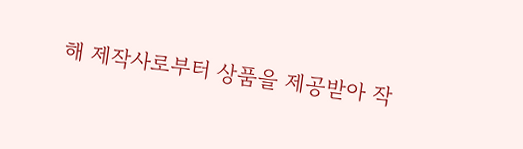해 제작사로부터 상품을 제공받아 작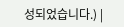성되었습니다.) |